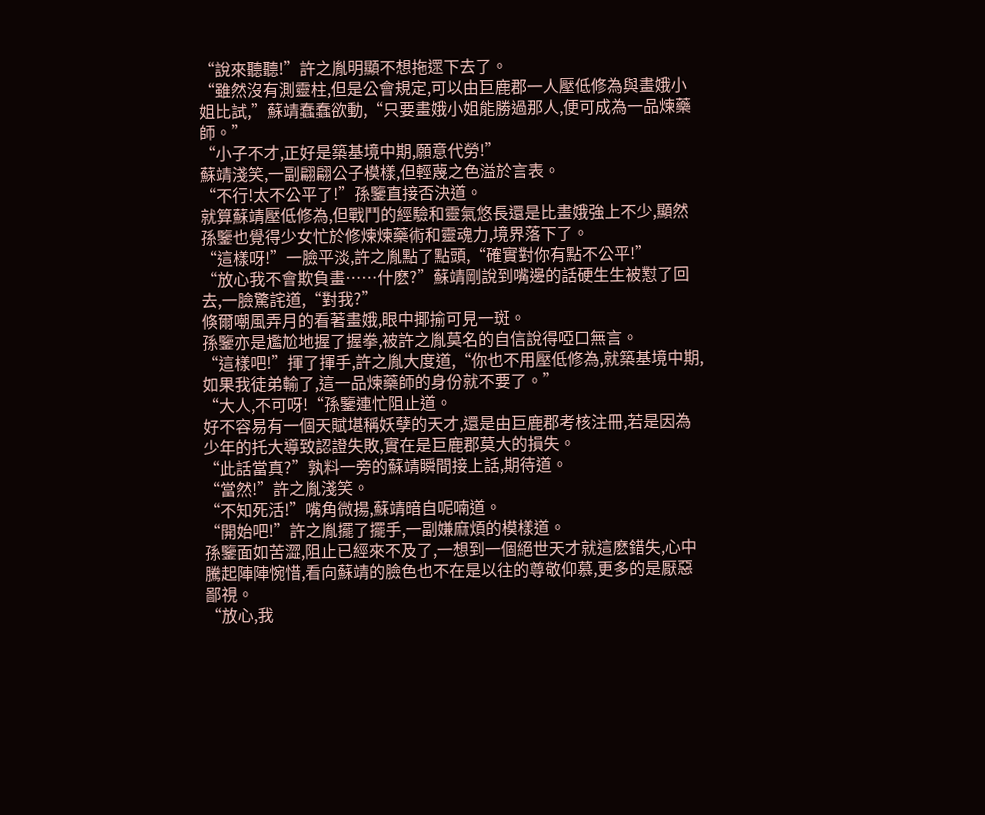“說來聽聽!”許之胤明顯不想拖遝下去了。
“雖然沒有測靈柱,但是公會規定,可以由巨鹿郡一人壓低修為與畫娥小姐比試,”蘇靖蠢蠢欲動,“只要畫娥小姐能勝過那人,便可成為一品煉藥師。”
“小子不才,正好是築基境中期,願意代勞!”
蘇靖淺笑,一副翩翩公子模樣,但輕蔑之色溢於言表。
“不行!太不公平了!”孫鑒直接否決道。
就算蘇靖壓低修為,但戰鬥的經驗和靈氣悠長還是比畫娥強上不少,顯然孫鑒也覺得少女忙於修煉煉藥術和靈魂力,境界落下了。
“這樣呀!”一臉平淡,許之胤點了點頭,“確實對你有點不公平!”
“放心我不會欺負畫……什麽?”蘇靖剛說到嘴邊的話硬生生被懟了回去,一臉驚詫道,“對我?”
倏爾嘲風弄月的看著畫娥,眼中揶揄可見一斑。
孫鑒亦是尷尬地握了握拳,被許之胤莫名的自信說得啞口無言。
“這樣吧!”揮了揮手,許之胤大度道,“你也不用壓低修為,就築基境中期,如果我徒弟輸了,這一品煉藥師的身份就不要了。”
“大人,不可呀!“孫鑒連忙阻止道。
好不容易有一個天賦堪稱妖孽的天才,還是由巨鹿郡考核注冊,若是因為少年的托大導致認證失敗,實在是巨鹿郡莫大的損失。
“此話當真?”孰料一旁的蘇靖瞬間接上話,期待道。
“當然!”許之胤淺笑。
“不知死活!”嘴角微揚,蘇靖暗自呢喃道。
“開始吧!”許之胤擺了擺手,一副嫌麻煩的模樣道。
孫鑒面如苦澀,阻止已經來不及了,一想到一個絕世天才就這麽錯失,心中騰起陣陣惋惜,看向蘇靖的臉色也不在是以往的尊敬仰慕,更多的是厭惡鄙視。
“放心,我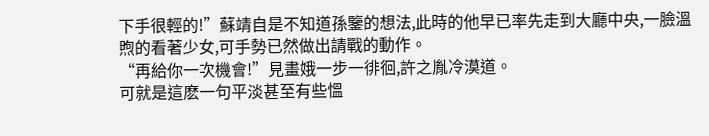下手很輕的!”蘇靖自是不知道孫鑒的想法,此時的他早已率先走到大廳中央,一臉溫煦的看著少女,可手勢已然做出請戰的動作。
“再給你一次機會!”見畫娥一步一徘徊,許之胤冷漠道。
可就是這麽一句平淡甚至有些慍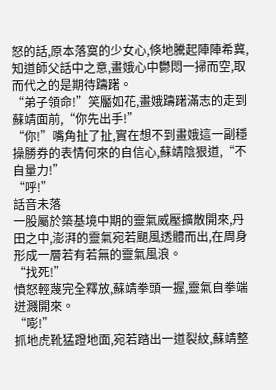怒的話,原本落寞的少女心,倏地騰起陣陣希冀,知道師父話中之意,畫娥心中鬱悶一掃而空,取而代之的是期待躊躇。
“弟子領命!”笑靨如花,畫娥躊躇滿志的走到蘇靖面前,“你先出手!”
“你!”嘴角扯了扯,實在想不到畫娥這一副穩操勝券的表情何來的自信心,蘇靖陰狠道,“不自量力!”
“呼!”
話音未落
一股屬於築基境中期的靈氣威壓擴散開來,丹田之中,澎湃的靈氣宛若颶風透體而出,在周身形成一層若有若無的靈氣風浪。
“找死!”
憤怒輕蔑完全釋放,蘇靖拳頭一握,靈氣自拳端迸濺開來。
“嘭!”
抓地虎靴猛蹬地面,宛若踏出一道裂紋,蘇靖整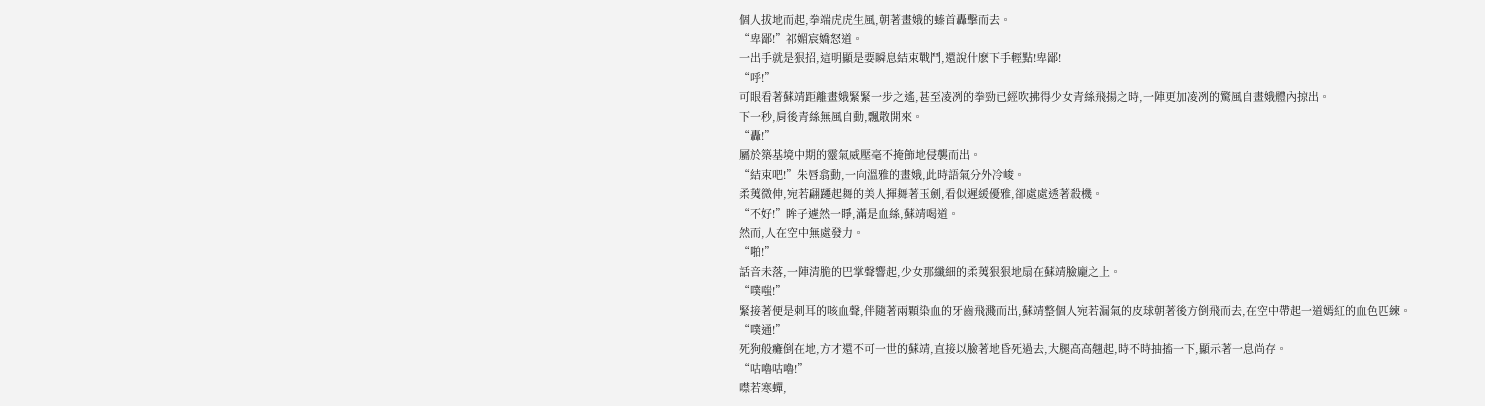個人拔地而起,拳端虎虎生風,朝著畫娥的螓首轟擊而去。
“卑鄙!”祁媚宸嬌怒道。
一出手就是狠招,這明顯是要瞬息結束戰鬥,還說什麽下手輕點!卑鄙!
“呼!”
可眼看著蘇靖距離畫娥緊緊一步之遙,甚至凌冽的拳勁已經吹拂得少女青絲飛揚之時,一陣更加凌冽的驚風自畫娥體內掠出。
下一秒,肩後青絲無風自動,飄散開來。
“轟!”
屬於築基境中期的靈氣威壓毫不掩飾地侵襲而出。
“結束吧!”朱唇翕動,一向溫雅的畫娥,此時語氣分外冷峻。
柔荑微伸,宛若翩躚起舞的美人揮舞著玉劍,看似遲緩優雅,卻處處透著殺機。
“不好!”眸子遽然一睜,滿是血絲,蘇靖喝道。
然而,人在空中無處發力。
“啪!”
話音未落,一陣清脆的巴掌聲響起,少女那纖細的柔荑狠狠地扇在蘇靖臉龐之上。
“噗嗤!”
緊接著便是刺耳的咳血聲,伴隨著兩顆染血的牙齒飛濺而出,蘇靖整個人宛若漏氣的皮球朝著後方倒飛而去,在空中帶起一道嫣紅的血色匹練。
“噗通!”
死狗般癱倒在地,方才還不可一世的蘇靖,直接以臉著地昏死過去,大腿高高翹起,時不時抽搐一下,顯示著一息尚存。
“咕嚕咕嚕!”
噤若寒蟬,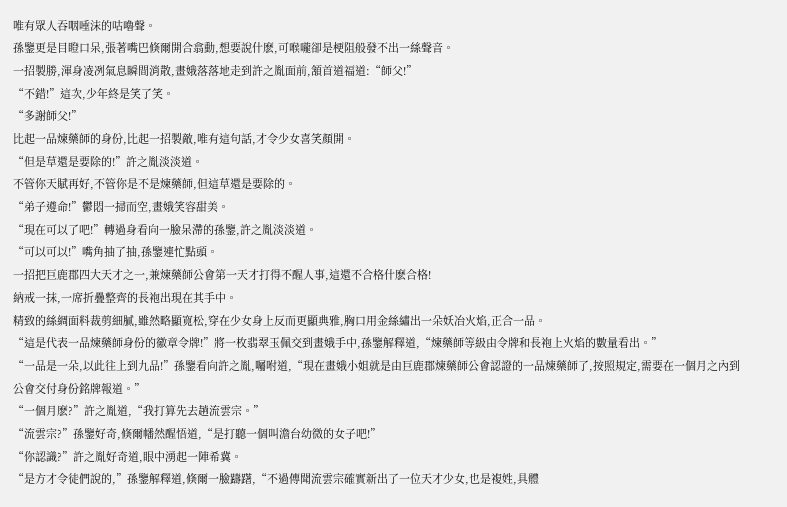唯有眾人吞咽唾沫的咕嚕聲。
孫鑒更是目瞪口呆,張著嘴巴倏爾開合翕動,想要說什麽,可喉嚨卻是梗阻般發不出一絲聲音。
一招製勝,渾身凌冽氣息瞬間消散,畫娥落落地走到許之胤面前,頷首道福道:“師父!”
“不錯!”這次,少年終是笑了笑。
“多謝師父!”
比起一品煉藥師的身份,比起一招製敵,唯有這句話,才令少女喜笑顏開。
“但是草還是要除的!”許之胤淡淡道。
不管你天賦再好,不管你是不是煉藥師,但這草還是要除的。
“弟子遵命!”鬱悶一掃而空,畫娥笑容甜美。
“現在可以了吧!”轉過身看向一臉呆滯的孫鑒,許之胤淡淡道。
“可以可以!”嘴角抽了抽,孫鑒連忙點頭。
一招把巨鹿郡四大天才之一,兼煉藥師公會第一天才打得不醒人事,這還不合格什麽合格!
納戒一抹,一席折疊整齊的長袍出現在其手中。
精致的絲綢面料裁剪細膩,雖然略顯寬松,穿在少女身上反而更顯典雅,胸口用金絲繡出一朵妖冶火焰,正合一品。
“這是代表一品煉藥師身份的徽章令牌!”將一枚翡翠玉佩交到畫娥手中,孫鑒解釋道,“煉藥師等級由令牌和長袍上火焰的數量看出。”
“一品是一朵,以此往上到九品!”孫鑒看向許之胤,囑咐道,“現在畫娥小姐就是由巨鹿郡煉藥師公會認證的一品煉藥師了,按照規定,需要在一個月之內到公會交付身份銘牌報道。”
“一個月麽?”許之胤道,“我打算先去趟流雲宗。”
“流雲宗?”孫鑒好奇,倏爾幡然醒悟道,“是打聽一個叫澹台幼微的女子吧!”
“你認識?”許之胤好奇道,眼中湧起一陣希冀。
“是方才令徒們說的,”孫鑒解釋道,倏爾一臉躊躇,“不過傳聞流雲宗確實新出了一位天才少女,也是複姓,具體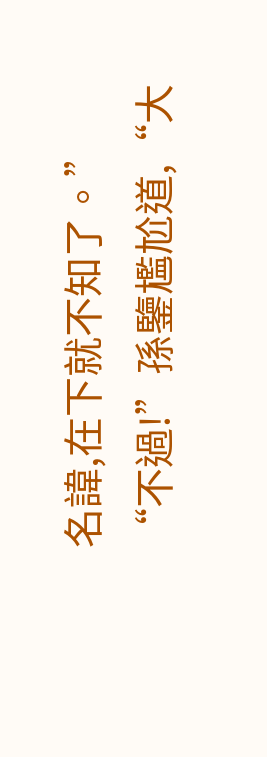名諱,在下就不知了。”
“不過!”孫鑒尷尬道,“大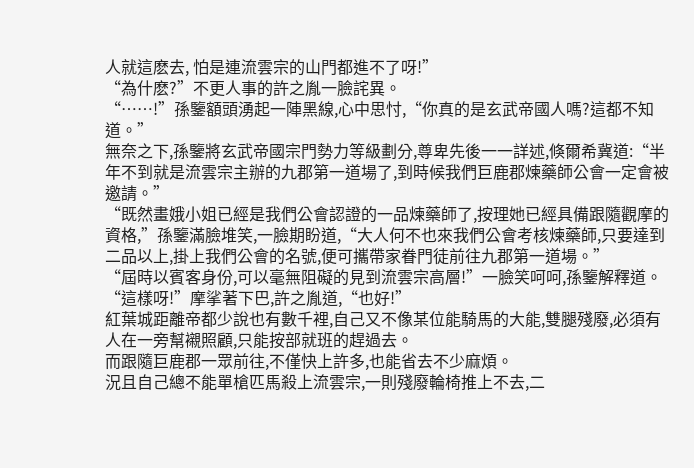人就這麽去, 怕是連流雲宗的山門都進不了呀!”
“為什麽?”不更人事的許之胤一臉詫異。
“……!”孫鑒額頭湧起一陣黑線,心中思忖,“你真的是玄武帝國人嗎?這都不知道。”
無奈之下,孫鑒將玄武帝國宗門勢力等級劃分,尊卑先後一一詳述,倏爾希冀道:“半年不到就是流雲宗主辦的九郡第一道場了,到時候我們巨鹿郡煉藥師公會一定會被邀請。”
“既然畫娥小姐已經是我們公會認證的一品煉藥師了,按理她已經具備跟隨觀摩的資格,”孫鑒滿臉堆笑,一臉期盼道,“大人何不也來我們公會考核煉藥師,只要達到二品以上,掛上我們公會的名號,便可攜帶家眷門徒前往九郡第一道場。”
“屆時以賓客身份,可以毫無阻礙的見到流雲宗高層!”一臉笑呵呵,孫鑒解釋道。
“這樣呀!”摩挲著下巴,許之胤道,“也好!”
紅葉城距離帝都少說也有數千裡,自己又不像某位能騎馬的大能,雙腿殘廢,必須有人在一旁幫襯照顧,只能按部就班的趕過去。
而跟隨巨鹿郡一眾前往,不僅快上許多,也能省去不少麻煩。
況且自己總不能單槍匹馬殺上流雲宗,一則殘廢輪椅推上不去,二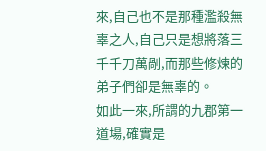來,自己也不是那種濫殺無辜之人,自己只是想將落三千千刀萬剮,而那些修煉的弟子們卻是無辜的。
如此一來,所謂的九郡第一道場,確實是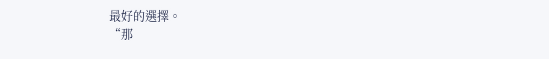最好的選擇。
“那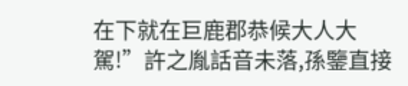在下就在巨鹿郡恭候大人大駕!”許之胤話音未落,孫鑒直接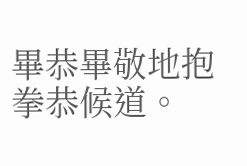畢恭畢敬地抱拳恭候道。